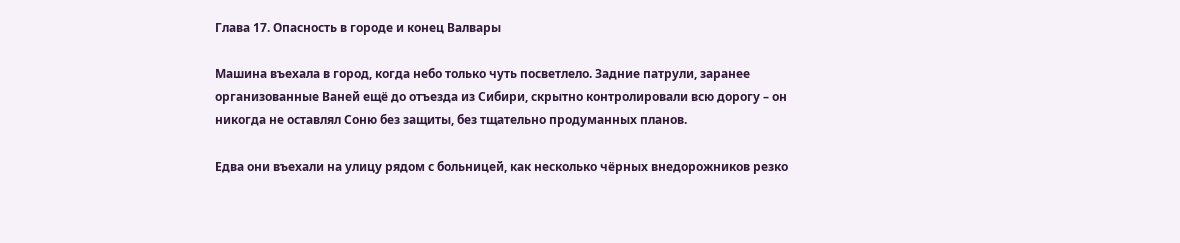Глава 17. Опасность в городе и конец Валвары

Машина въехала в город, когда небо только чуть посветлело. Задние патрули, заранее организованные Ваней ещё до отъезда из Сибири, скрытно контролировали всю дорогу – он никогда не оставлял Соню без защиты, без тщательно продуманных планов.

Едва они въехали на улицу рядом с больницей, как несколько чёрных внедорожников резко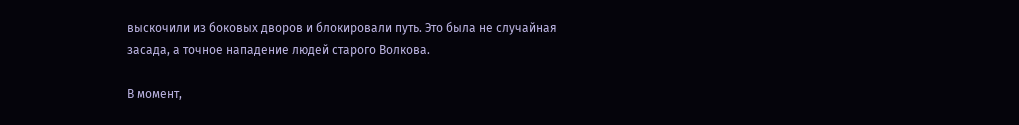выскочили из боковых дворов и блокировали путь. Это была не случайная засада, а точное нападение людей старого Волкова.

В момент,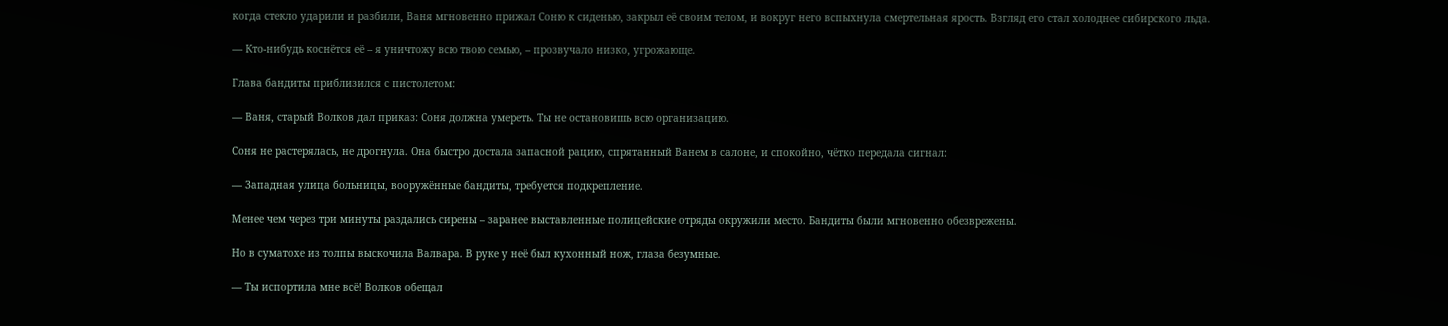когда стекло ударили и разбили, Ваня мгновенно прижал Соню к сиденью, закрыл её своим телом, и вокруг него вспыхнула смертельная ярость. Взгляд его стал холоднее сибирского льда.

— Кто‑нибудь коснётся её – я уничтожу всю твою семью, – прозвучало низко, угрожающе.

Глава бандиты приблизился с пистолетом:

— Ваня, старый Волков дал приказ: Соня должна умереть. Ты не остановишь всю организацию.

Соня не растерялась, не дрогнула. Она быстро достала запасной рацию, спрятанный Ванем в салоне, и спокойно, чётко передала сигнал:

— Западная улица больницы, вооружённые бандиты, требуется подкрепление.

Менее чем через три минуты раздались сирены – заранее выставленные полицейские отряды окружили место. Бандиты были мгновенно обезврежены.

Но в суматохе из толпы выскочила Валвара. В руке у неё был кухонный нож, глаза безумные.

— Ты испортила мне всё! Волков обещал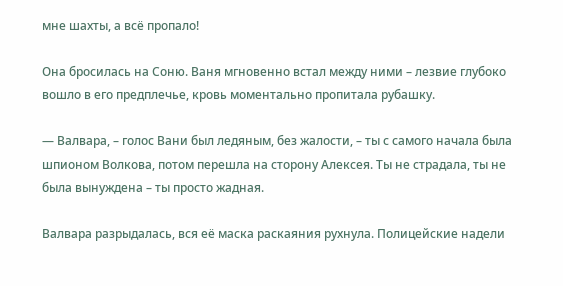мне шахты, а всё пропало!

Она бросилась на Соню. Ваня мгновенно встал между ними – лезвие глубоко вошло в его предплечье, кровь моментально пропитала рубашку.

— Валвара, – голос Вани был ледяным, без жалости, – ты с самого начала была шпионом Волкова, потом перешла на сторону Алексея. Ты не страдала, ты не была вынуждена – ты просто жадная.

Валвара разрыдалась, вся её маска раскаяния рухнула. Полицейские надели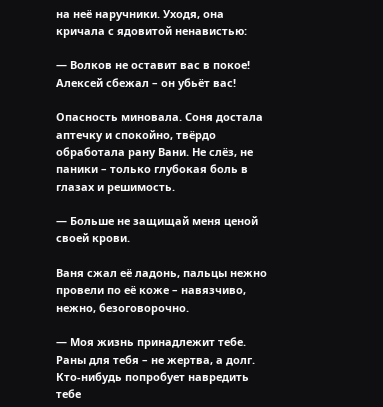на неё наручники. Уходя, она кричала с ядовитой ненавистью:

— Волков не оставит вас в покое! Алексей сбежал – он убьёт вас!

Опасность миновала. Соня достала аптечку и спокойно, твёрдо обработала рану Вани. Не слёз, не паники – только глубокая боль в глазах и решимость.

— Больше не защищай меня ценой своей крови.

Ваня сжал её ладонь, пальцы нежно провели по её коже – навязчиво, нежно, безоговорочно.

— Моя жизнь принадлежит тебе. Раны для тебя – не жертва, а долг. Кто‑нибудь попробует навредить тебе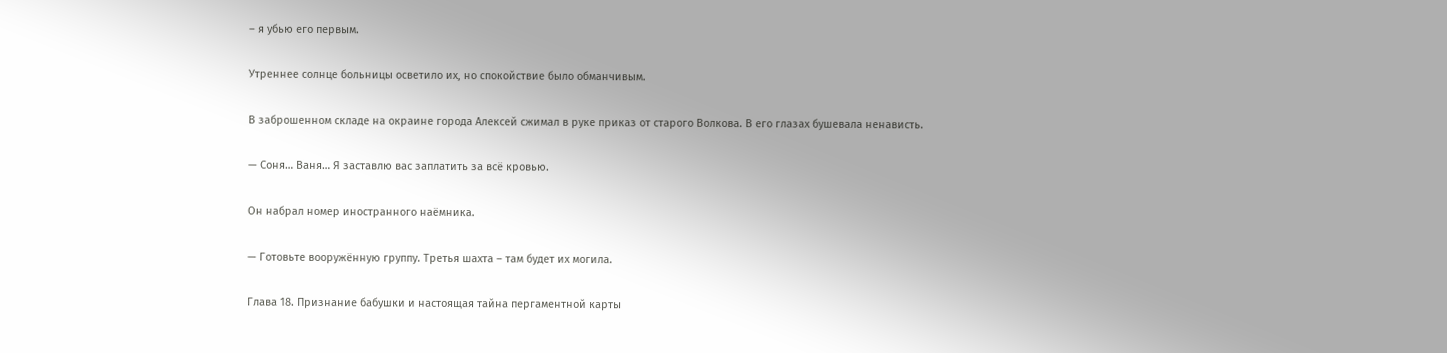– я убью его первым.

Утреннее солнце больницы осветило их, но спокойствие было обманчивым.

В заброшенном складе на окраине города Алексей сжимал в руке приказ от старого Волкова. В его глазах бушевала ненависть.

— Соня… Ваня… Я заставлю вас заплатить за всё кровью.

Он набрал номер иностранного наёмника.

— Готовьте вооружённую группу. Третья шахта – там будет их могила.

Глава 18. Признание бабушки и настоящая тайна пергаментной карты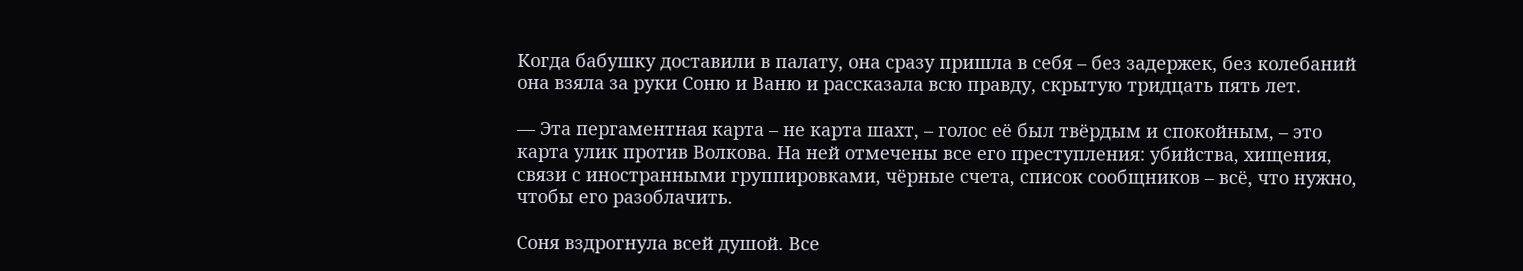Когда бабушку доставили в палату, она сразу пришла в себя – без задержек, без колебаний она взяла за руки Соню и Ваню и рассказала всю правду, скрытую тридцать пять лет.

— Эта пергаментная карта – не карта шахт, – голос её был твёрдым и спокойным, – это карта улик против Волкова. На ней отмечены все его преступления: убийства, хищения, связи с иностранными группировками, чёрные счета, список сообщников – всё, что нужно, чтобы его разоблачить.

Соня вздрогнула всей душой. Все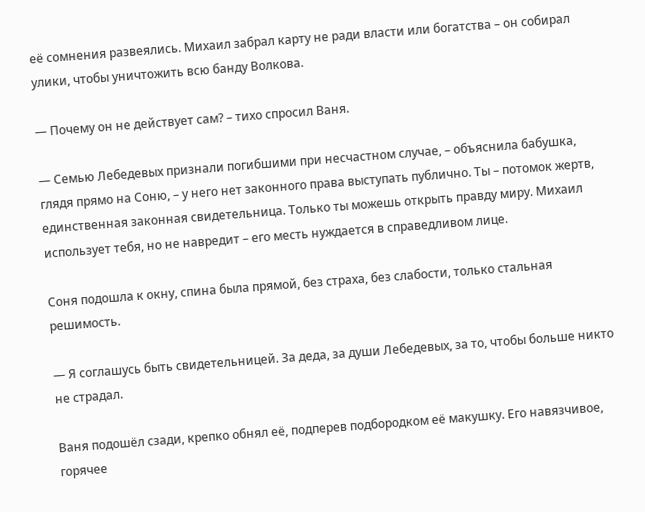её сомнения развеялись. Михаил забрал карту не ради власти или богатства – он собирал улики, чтобы уничтожить всю банду Волкова.

— Почему он не действует сам? – тихо спросил Ваня.

— Семью Лебедевых признали погибшими при несчастном случае, – объяснила бабушка, глядя прямо на Соню, – у него нет законного права выступать публично. Ты – потомок жертв, единственная законная свидетельница. Только ты можешь открыть правду миру. Михаил использует тебя, но не навредит – его месть нуждается в справедливом лице.

Соня подошла к окну, спина была прямой, без страха, без слабости, только стальная решимость.

— Я соглашусь быть свидетельницей. За деда, за души Лебедевых, за то, чтобы больше никто не страдал.

Ваня подошёл сзади, крепко обнял её, подперев подбородком её макушку. Его навязчивое, горячее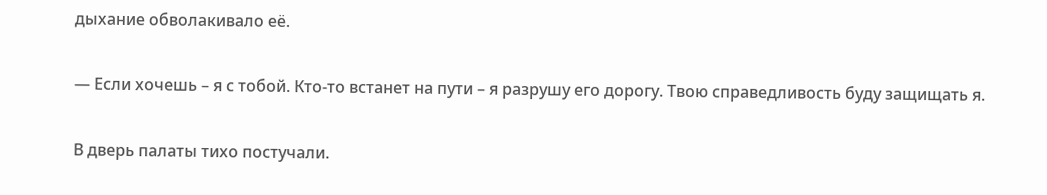дыхание обволакивало её.

— Если хочешь – я с тобой. Кто‑то встанет на пути – я разрушу его дорогу. Твою справедливость буду защищать я.

В дверь палаты тихо постучали.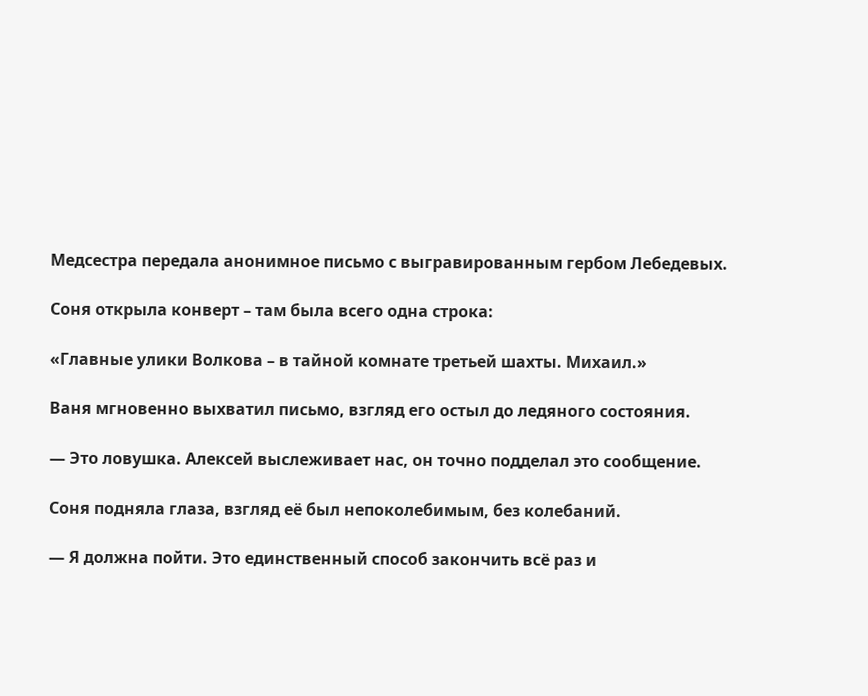Медсестра передала анонимное письмо с выгравированным гербом Лебедевых.

Соня открыла конверт – там была всего одна строка:

«Главные улики Волкова – в тайной комнате третьей шахты. Михаил.»

Ваня мгновенно выхватил письмо, взгляд его остыл до ледяного состояния.

— Это ловушка. Алексей выслеживает нас, он точно подделал это сообщение.

Соня подняла глаза, взгляд её был непоколебимым, без колебаний.

— Я должна пойти. Это единственный способ закончить всё раз и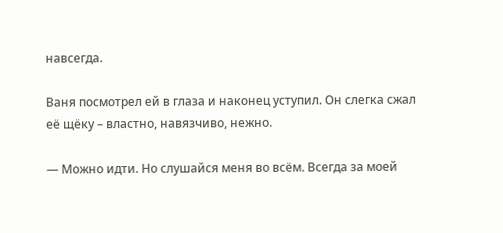навсегда.

Ваня посмотрел ей в глаза и наконец уступил. Он слегка сжал её щёку – властно, навязчиво, нежно.

— Можно идти. Но слушайся меня во всём. Всегда за моей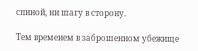спиной, ни шагу в сторону.

Тем временем в заброшенном убежище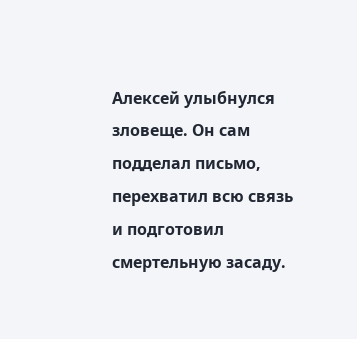Алексей улыбнулся зловеще. Он сам подделал письмо, перехватил всю связь и подготовил смертельную засаду.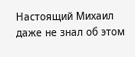Настоящий Михаил даже не знал об этом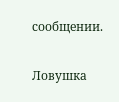сообщении.

Ловушка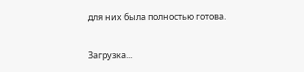для них была полностью готова.

Загрузка...